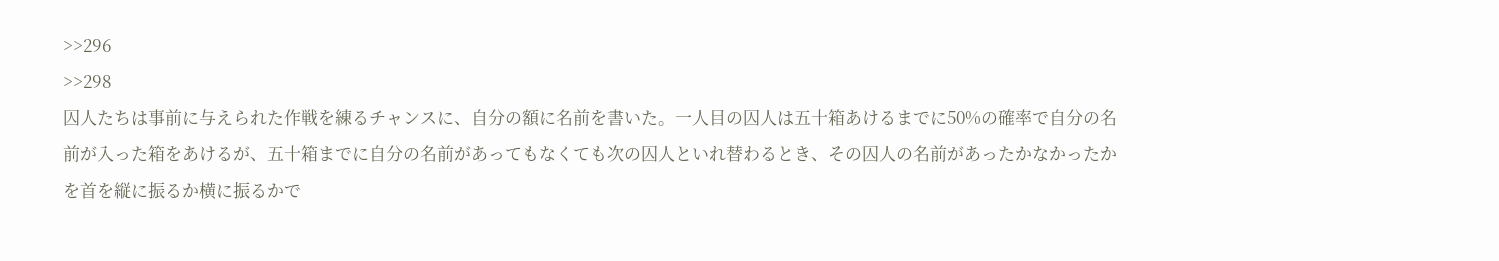>>296
>>298
囚人たちは事前に与えられた作戦を練るチャンスに、自分の額に名前を書いた。一人目の囚人は五十箱あけるまでに50%の確率で自分の名前が入った箱をあけるが、五十箱までに自分の名前があってもなくても次の囚人といれ替わるとき、その囚人の名前があったかなかったかを首を縦に振るか横に振るかで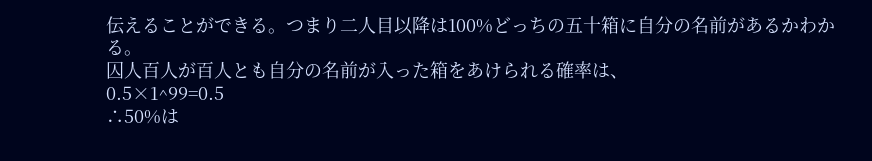伝えることができる。つまり二人目以降は100%どっちの五十箱に自分の名前があるかわかる。
囚人百人が百人とも自分の名前が入った箱をあけられる確率は、
0.5×1^99=0.5
∴50%は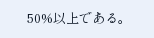50%以上である。